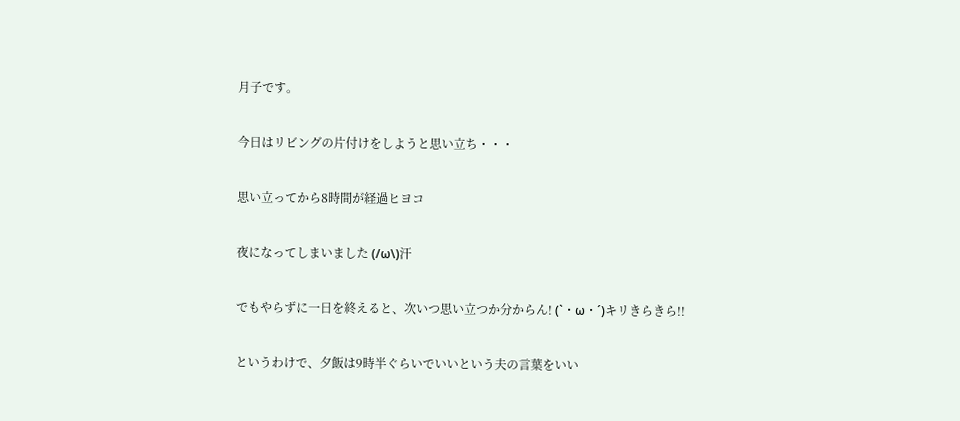月子です。


今日はリビングの片付けをしようと思い立ち・・・


思い立ってから8時間が経過ヒヨコ


夜になってしまいました (/ω\)汗


でもやらずに一日を終えると、次いつ思い立つか分からん! (`・ω・´)キリきらきら!!


というわけで、夕飯は9時半ぐらいでいいという夫の言葉をいい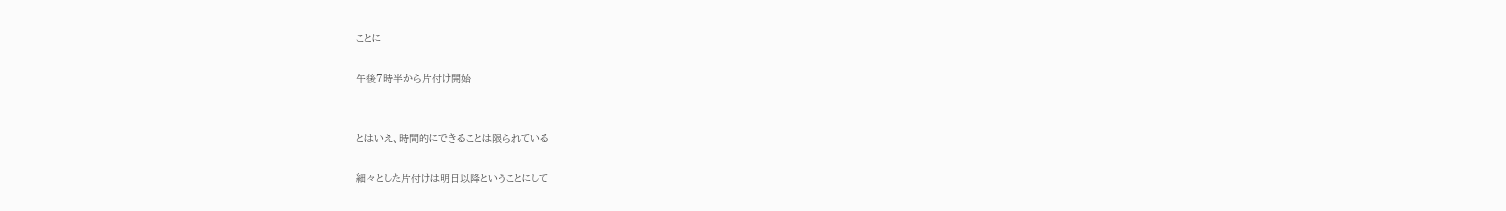ことに

午後7時半から片付け開始


とはいえ、時間的にできることは限られている

細々とした片付けは明日以降ということにして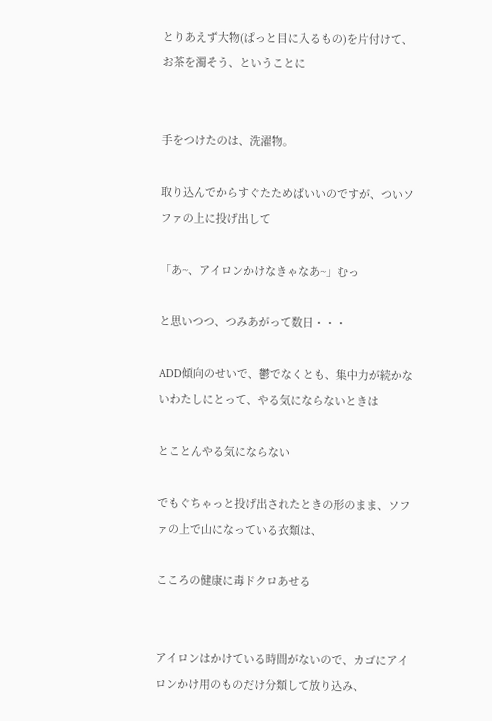とりあえず大物(ぱっと目に入るもの)を片付けて、お茶を濁そう、ということに


手をつけたのは、洗濯物。

取り込んでからすぐたためばいいのですが、ついソファの上に投げ出して

「あ~、アイロンかけなきゃなあ~」むっ

と思いつつ、つみあがって数日・・・

ADD傾向のせいで、鬱でなくとも、集中力が続かないわたしにとって、やる気にならないときは

とことんやる気にならない

でもぐちゃっと投げ出されたときの形のまま、ソファの上で山になっている衣類は、

こころの健康に毒ドクロあせる


アイロンはかけている時間がないので、カゴにアイロンかけ用のものだけ分類して放り込み、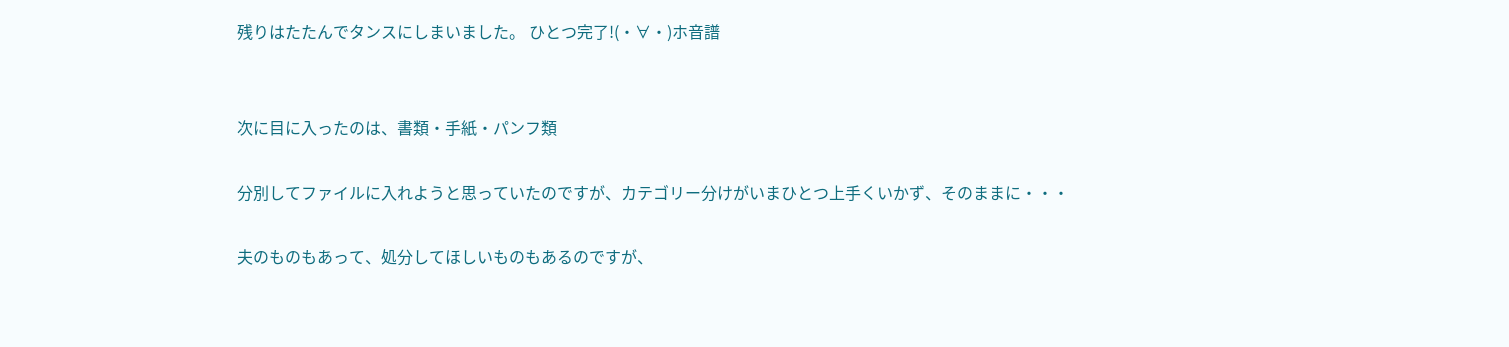残りはたたんでタンスにしまいました。 ひとつ完了!(・∀・)ホ音譜


次に目に入ったのは、書類・手紙・パンフ類

分別してファイルに入れようと思っていたのですが、カテゴリー分けがいまひとつ上手くいかず、そのままに・・・

夫のものもあって、処分してほしいものもあるのですが、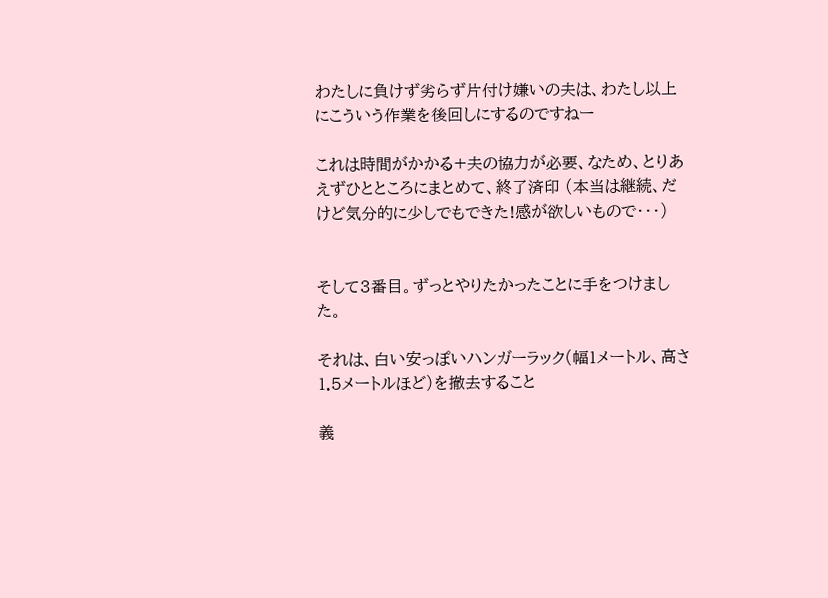わたしに負けず劣らず片付け嫌いの夫は、わたし以上にこういう作業を後回しにするのですねー

これは時間がかかる+夫の協力が必要、なため、とりあえずひとところにまとめて、終了済印 (本当は継続、だけど気分的に少しでもできた!感が欲しいもので・・・)


そして3番目。ずっとやりたかったことに手をつけました。

それは、白い安っぽいハンガーラック(幅1メートル、高さ1.5メートルほど)を撤去すること

義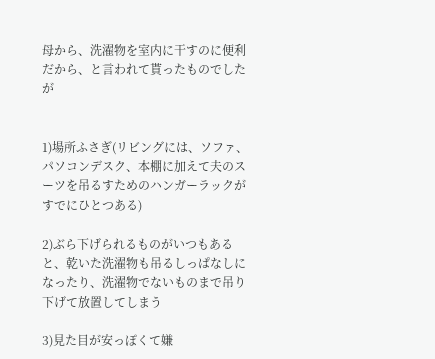母から、洗濯物を室内に干すのに便利だから、と言われて貰ったものでしたが


1)場所ふさぎ(リビングには、ソファ、パソコンデスク、本棚に加えて夫のスーツを吊るすためのハンガーラックがすでにひとつある)

2)ぶら下げられるものがいつもあると、乾いた洗濯物も吊るしっぱなしになったり、洗濯物でないものまで吊り下げて放置してしまう

3)見た目が安っぽくて嫌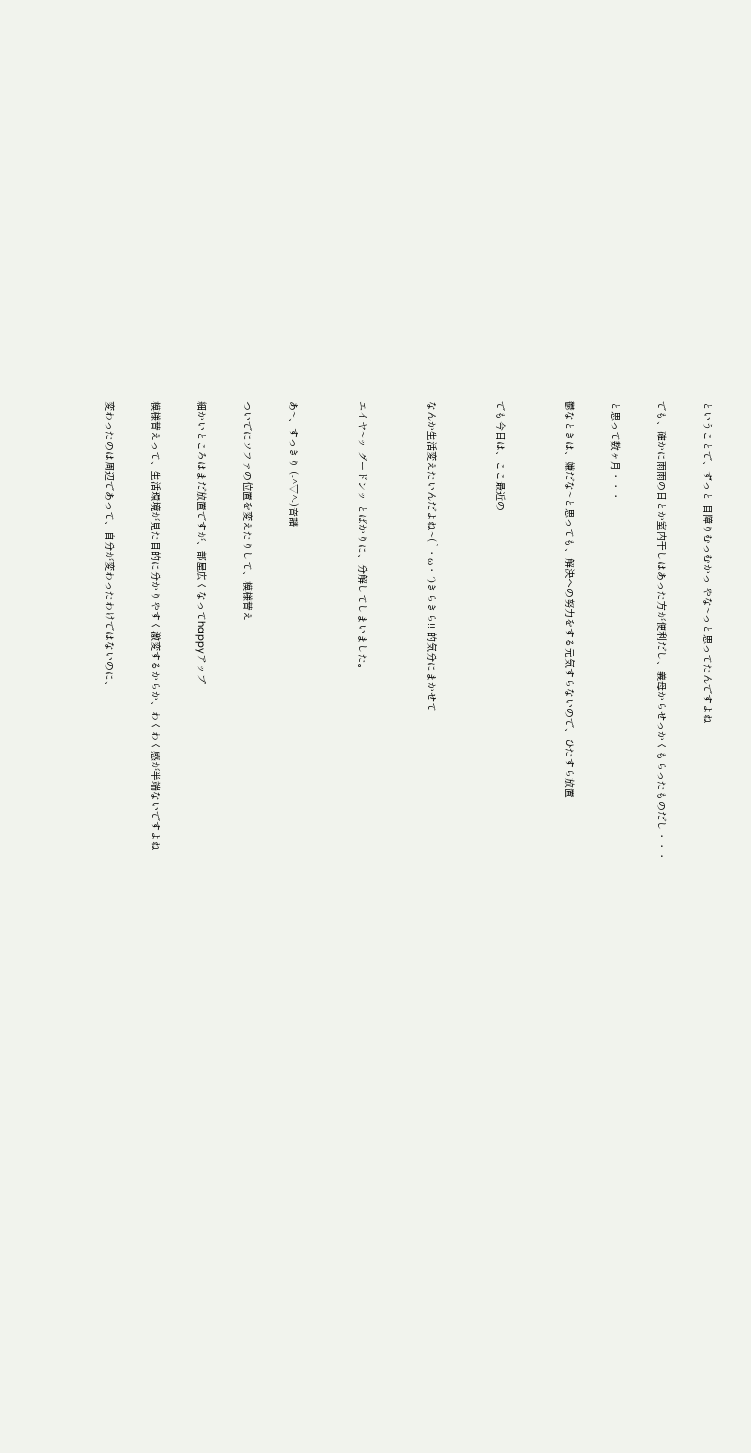ということで、ずっと 目障りむっむかっ やな~っと思ってたんですよね

でも、確かに雨雨の日とか室内干しはあった方が便利だし、義母からせっかくもらったものだし・・・

と思って数ヶ月・・・

鬱なときは、嫌だな~と思っても、解決への努力をする元気すらないので、ひたすら放置


でも今日は、ここ最近の


なんか生活変えたいんだよね~(`・ω・´)きらきら!! 的気分にまかせて


エイヤ~ッ グードンッ とばかりに、分解してしまいました。


あ~、すっきり (‐^▽^‐)音譜

ついでにソファの位置を変えたりして、模様替え

細かいところはまだ放置ですが、部屋広くなってhappyアップ

模様替えって、生活環境が見た目的に分かりやすく激変するからか、わくわく感が半端ないですよね

変わったのは周辺であって、自分が変わったわけではないのに、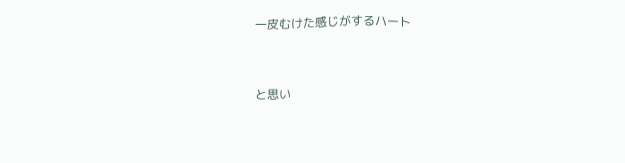一皮むけた感じがするハート


と思い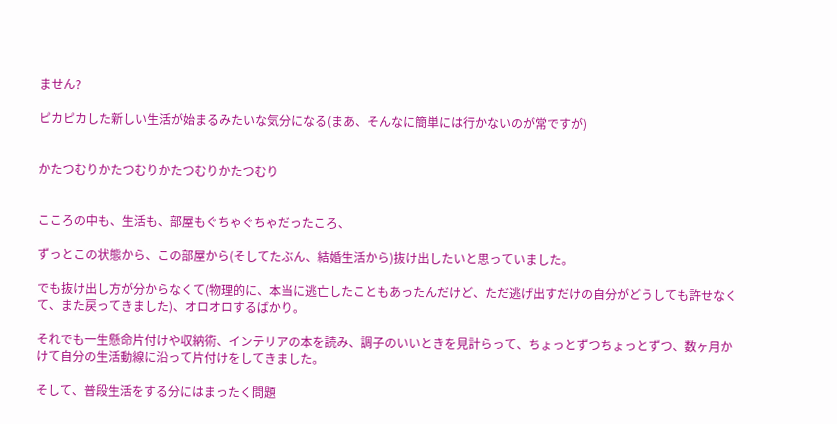ません?

ピカピカした新しい生活が始まるみたいな気分になる(まあ、そんなに簡単には行かないのが常ですが)


かたつむりかたつむりかたつむりかたつむり


こころの中も、生活も、部屋もぐちゃぐちゃだったころ、

ずっとこの状態から、この部屋から(そしてたぶん、結婚生活から)抜け出したいと思っていました。

でも抜け出し方が分からなくて(物理的に、本当に逃亡したこともあったんだけど、ただ逃げ出すだけの自分がどうしても許せなくて、また戻ってきました)、オロオロするばかり。

それでも一生懸命片付けや収納術、インテリアの本を読み、調子のいいときを見計らって、ちょっとずつちょっとずつ、数ヶ月かけて自分の生活動線に沿って片付けをしてきました。

そして、普段生活をする分にはまったく問題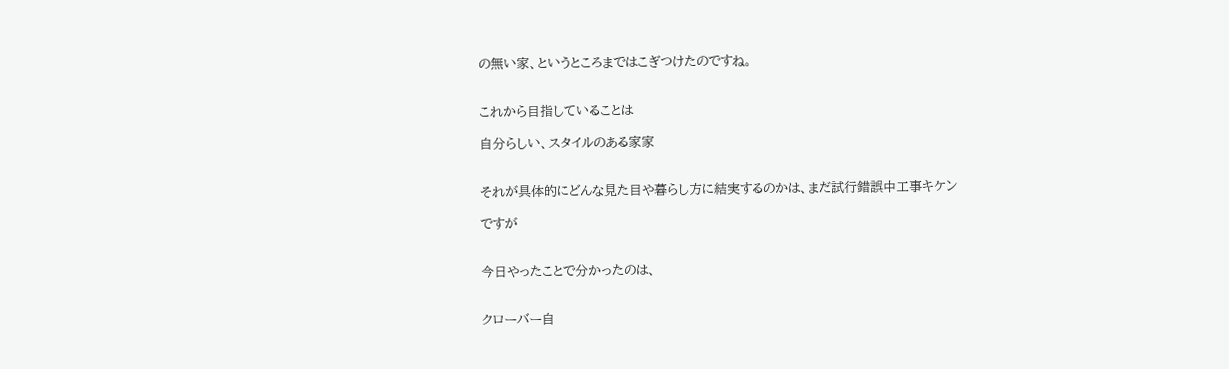の無い家、というところまではこぎつけたのですね。


これから目指していることは

自分らしい、スタイルのある家家


それが具体的にどんな見た目や暮らし方に結実するのかは、まだ試行錯誤中工事キケン

ですが


今日やったことで分かったのは、


クローバー自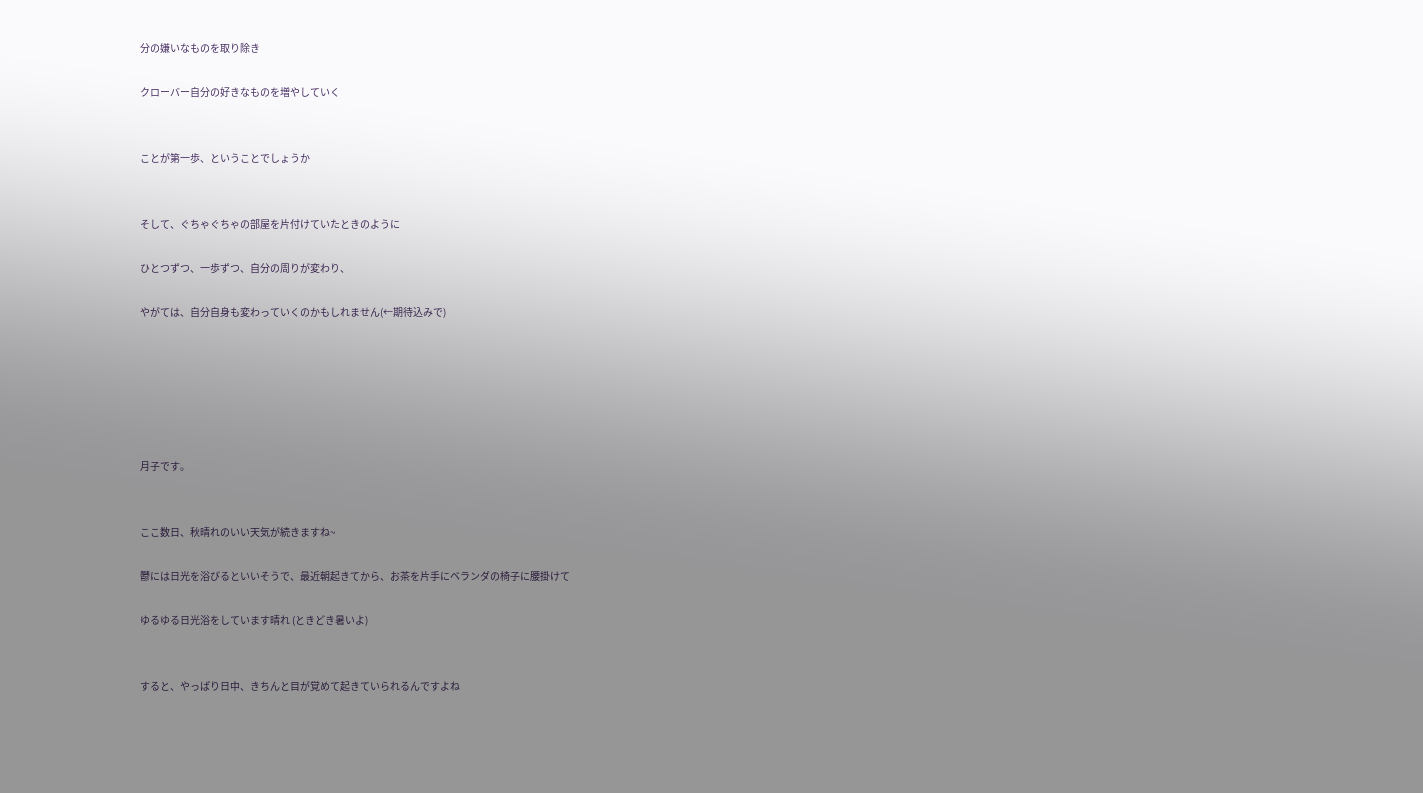分の嫌いなものを取り除き

クローバー自分の好きなものを増やしていく


ことが第一歩、ということでしょうか


そして、ぐちゃぐちゃの部屋を片付けていたときのように

ひとつずつ、一歩ずつ、自分の周りが変わり、

やがては、自分自身も変わっていくのかもしれません(←期待込みで)






月子です。


ここ数日、秋晴れのいい天気が続きますね~

鬱には日光を浴びるといいそうで、最近朝起きてから、お茶を片手にベランダの椅子に腰掛けて

ゆるゆる日光浴をしています晴れ (ときどき暑いよ)


すると、やっぱり日中、きちんと目が覚めて起きていられるんですよね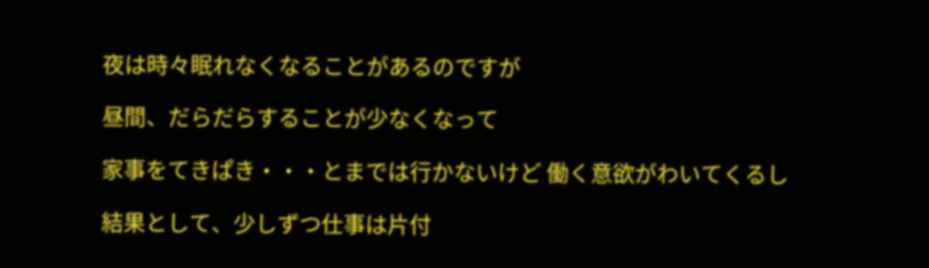夜は時々眠れなくなることがあるのですが

昼間、だらだらすることが少なくなって

家事をてきぱき・・・とまでは行かないけど 働く意欲がわいてくるし

結果として、少しずつ仕事は片付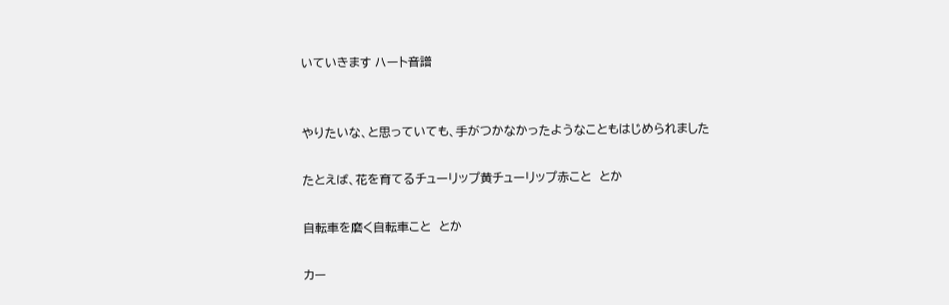いていきます ハート音譜


やりたいな、と思っていても、手がつかなかったようなこともはじめられました

たとえば、花を育てるチューリップ黄チューリップ赤こと  とか

自転車を磨く自転車こと  とか

カー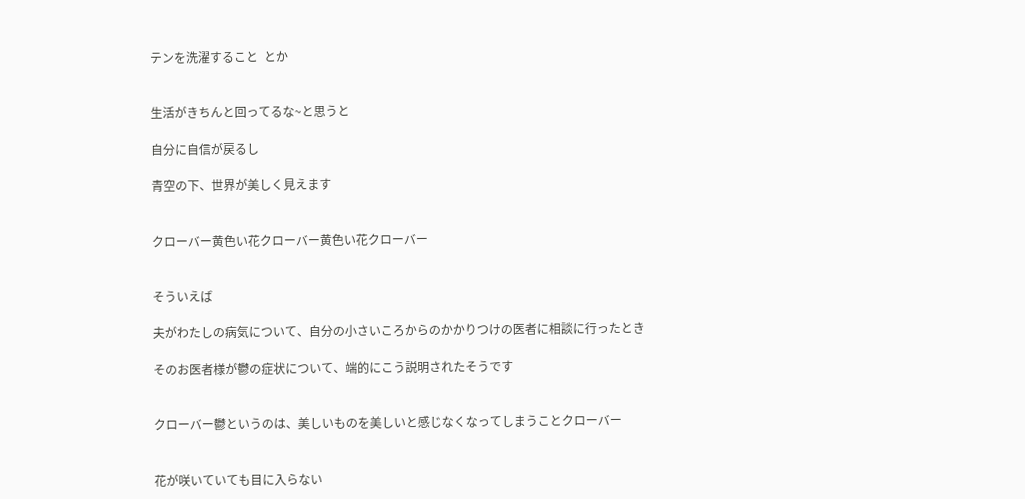テンを洗濯すること  とか


生活がきちんと回ってるな~と思うと

自分に自信が戻るし

青空の下、世界が美しく見えます


クローバー黄色い花クローバー黄色い花クローバー


そういえば

夫がわたしの病気について、自分の小さいころからのかかりつけの医者に相談に行ったとき

そのお医者様が鬱の症状について、端的にこう説明されたそうです


クローバー鬱というのは、美しいものを美しいと感じなくなってしまうことクローバー


花が咲いていても目に入らない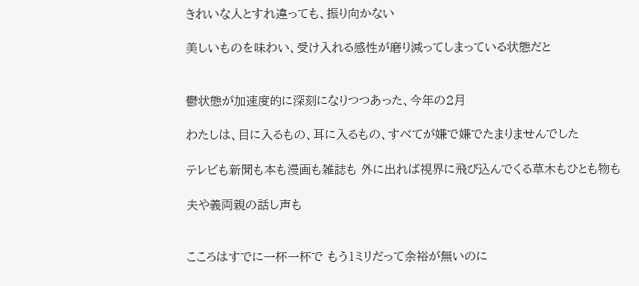きれいな人とすれ違っても、振り向かない

美しいものを味わい、受け入れる感性が磨り減ってしまっている状態だと


鬱状態が加速度的に深刻になりつつあった、今年の2月

わたしは、目に入るもの、耳に入るもの、すべてが嫌で嫌でたまりませんでした

テレビも新聞も本も漫画も雑誌も 外に出れば視界に飛び込んでくる草木もひとも物も

夫や義両親の話し声も


こころはすでに一杯一杯で もう1ミリだって余裕が無いのに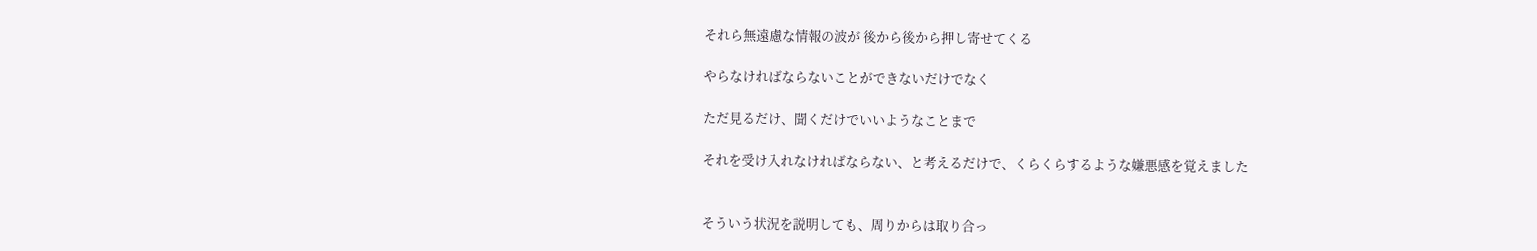それら無遠慮な情報の波が 後から後から押し寄せてくる

やらなければならないことができないだけでなく

ただ見るだけ、聞くだけでいいようなことまで

それを受け入れなければならない、と考えるだけで、くらくらするような嫌悪感を覚えました


そういう状況を説明しても、周りからは取り合っ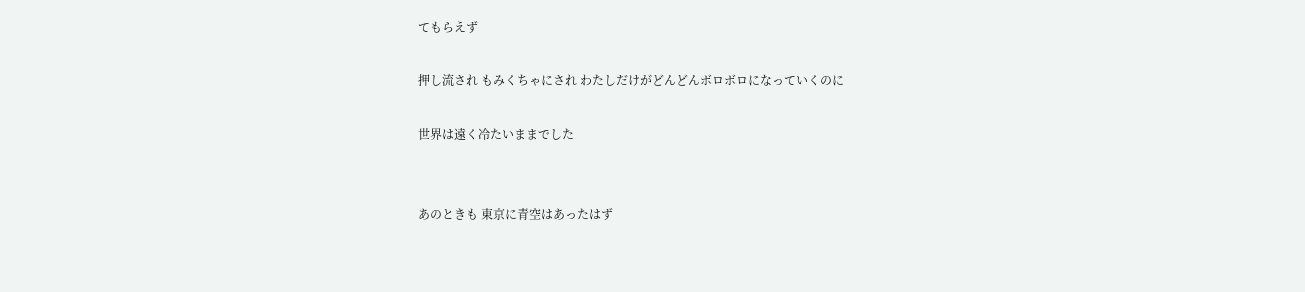てもらえず

押し流され もみくちゃにされ わたしだけがどんどんボロボロになっていくのに

世界は遠く冷たいままでした


あのときも 東京に青空はあったはず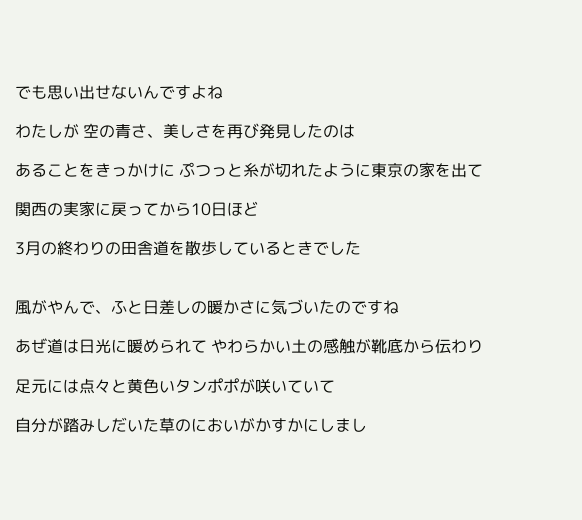でも思い出せないんですよね

わたしが 空の青さ、美しさを再び発見したのは

あることをきっかけに ぷつっと糸が切れたように東京の家を出て

関西の実家に戻ってから10日ほど

3月の終わりの田舎道を散歩しているときでした


風がやんで、ふと日差しの暖かさに気づいたのですね

あぜ道は日光に暖められて やわらかい土の感触が靴底から伝わり

足元には点々と黄色いタンポポが咲いていて

自分が踏みしだいた草のにおいがかすかにしまし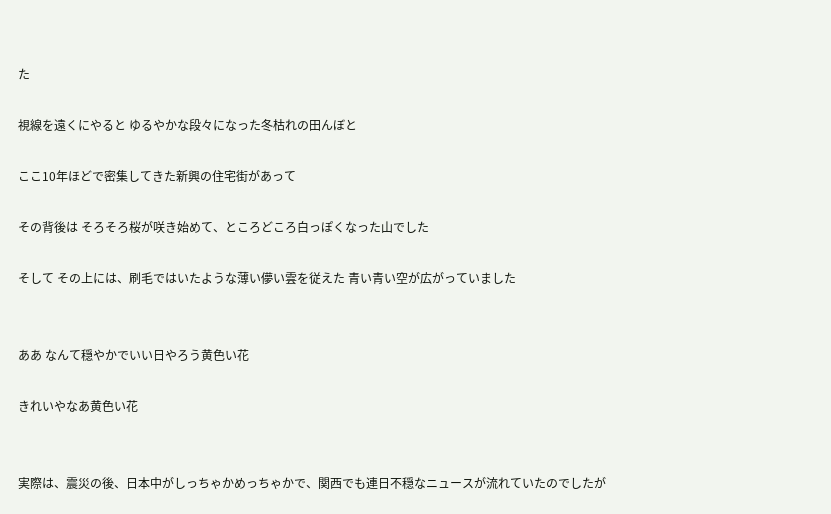た

視線を遠くにやると ゆるやかな段々になった冬枯れの田んぼと

ここ10年ほどで密集してきた新興の住宅街があって

その背後は そろそろ桜が咲き始めて、ところどころ白っぽくなった山でした

そして その上には、刷毛ではいたような薄い儚い雲を従えた 青い青い空が広がっていました


ああ なんて穏やかでいい日やろう黄色い花

きれいやなあ黄色い花


実際は、震災の後、日本中がしっちゃかめっちゃかで、関西でも連日不穏なニュースが流れていたのでしたが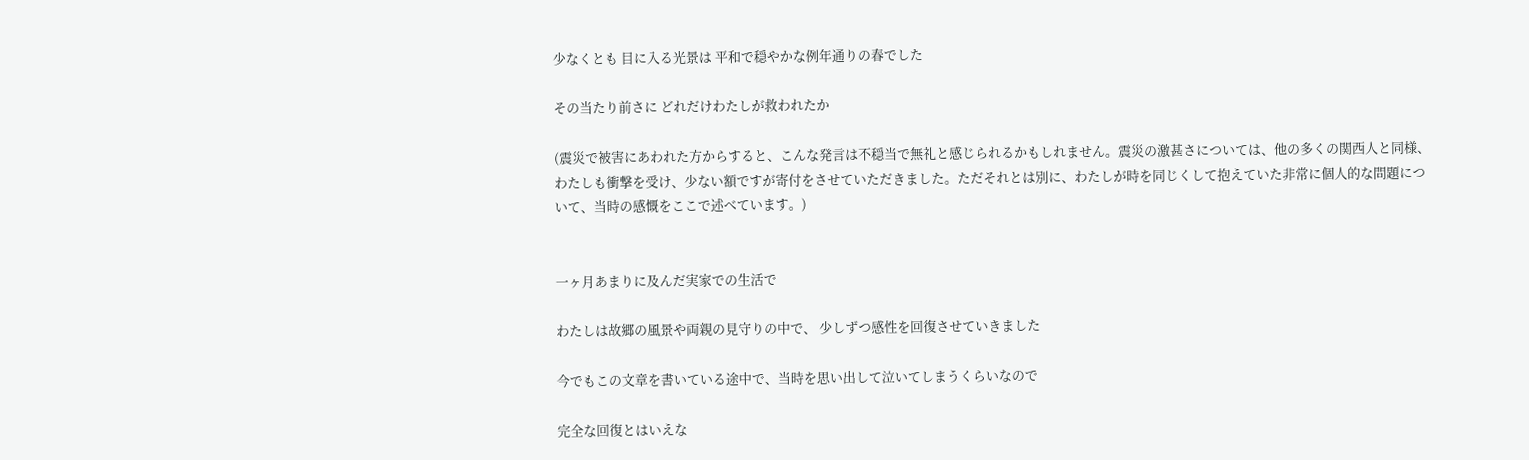少なくとも 目に入る光景は 平和で穏やかな例年通りの春でした

その当たり前さに どれだけわたしが救われたか

(震災で被害にあわれた方からすると、こんな発言は不穏当で無礼と感じられるかもしれません。震災の激甚さについては、他の多くの関西人と同様、わたしも衝撃を受け、少ない額ですが寄付をさせていただきました。ただそれとは別に、わたしが時を同じくして抱えていた非常に個人的な問題について、当時の感慨をここで述べています。)


一ヶ月あまりに及んだ実家での生活で

わたしは故郷の風景や両親の見守りの中で、 少しずつ感性を回復させていきました

今でもこの文章を書いている途中で、当時を思い出して泣いてしまうくらいなので

完全な回復とはいえな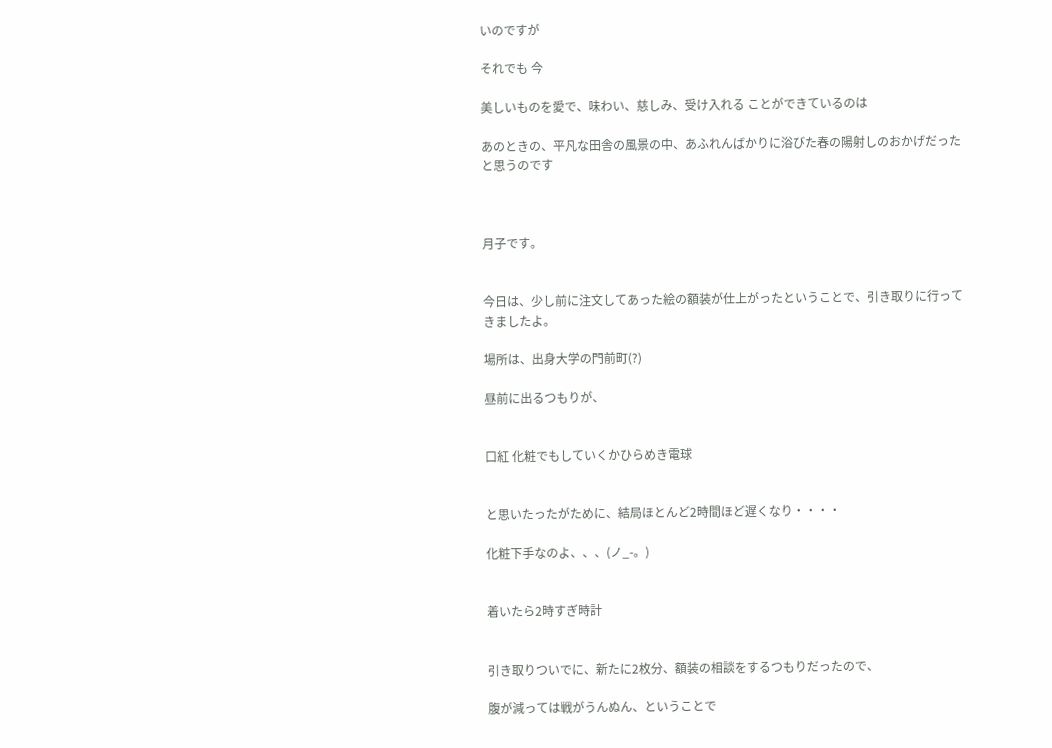いのですが

それでも 今

美しいものを愛で、味わい、慈しみ、受け入れる ことができているのは

あのときの、平凡な田舎の風景の中、あふれんばかりに浴びた春の陽射しのおかげだったと思うのです



月子です。


今日は、少し前に注文してあった絵の額装が仕上がったということで、引き取りに行ってきましたよ。

場所は、出身大学の門前町(?)

昼前に出るつもりが、


口紅 化粧でもしていくかひらめき電球


と思いたったがために、結局ほとんど2時間ほど遅くなり・・・・

化粧下手なのよ、、、(ノ_-。)


着いたら2時すぎ時計


引き取りついでに、新たに2枚分、額装の相談をするつもりだったので、

腹が減っては戦がうんぬん、ということで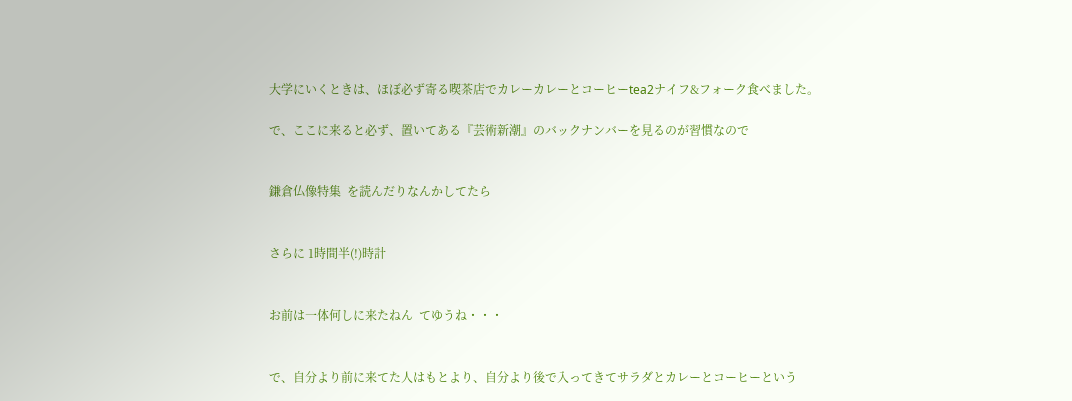大学にいくときは、ほぼ必ず寄る喫茶店でカレーカレーとコーヒーtea2ナイフ&フォーク食べました。

で、ここに来ると必ず、置いてある『芸術新潮』のバックナンバーを見るのが習慣なので


鎌倉仏像特集  を読んだりなんかしてたら


さらに 1時間半(!)時計


お前は一体何しに来たねん  てゆうね・・・


で、自分より前に来てた人はもとより、自分より後で入ってきてサラダとカレーとコーヒーという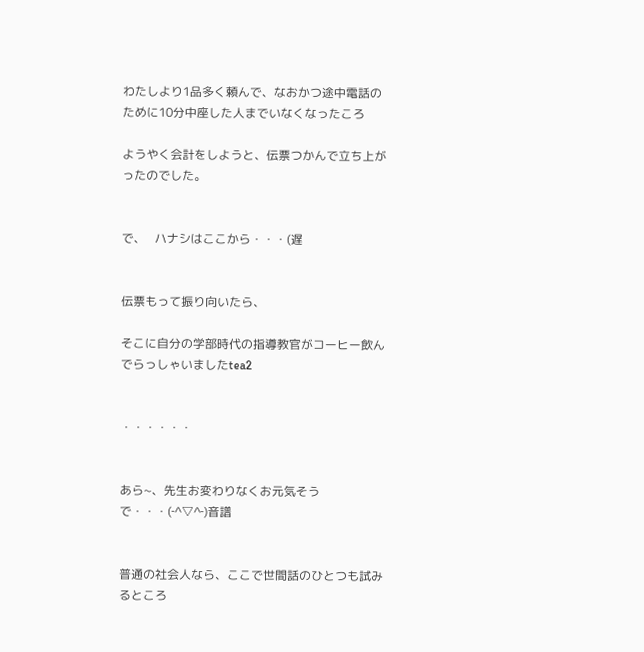わたしより1品多く頼んで、なおかつ途中電話のために10分中座した人までいなくなったころ

ようやく会計をしようと、伝票つかんで立ち上がったのでした。


で、   ハナシはここから・・・(遅


伝票もって振り向いたら、

そこに自分の学部時代の指導教官がコーヒー飲んでらっしゃいましたtea2


・・・・・・


あら~、先生お変わりなくお元気そうで・・・(‐^▽^‐)音譜


普通の社会人なら、ここで世間話のひとつも試みるところ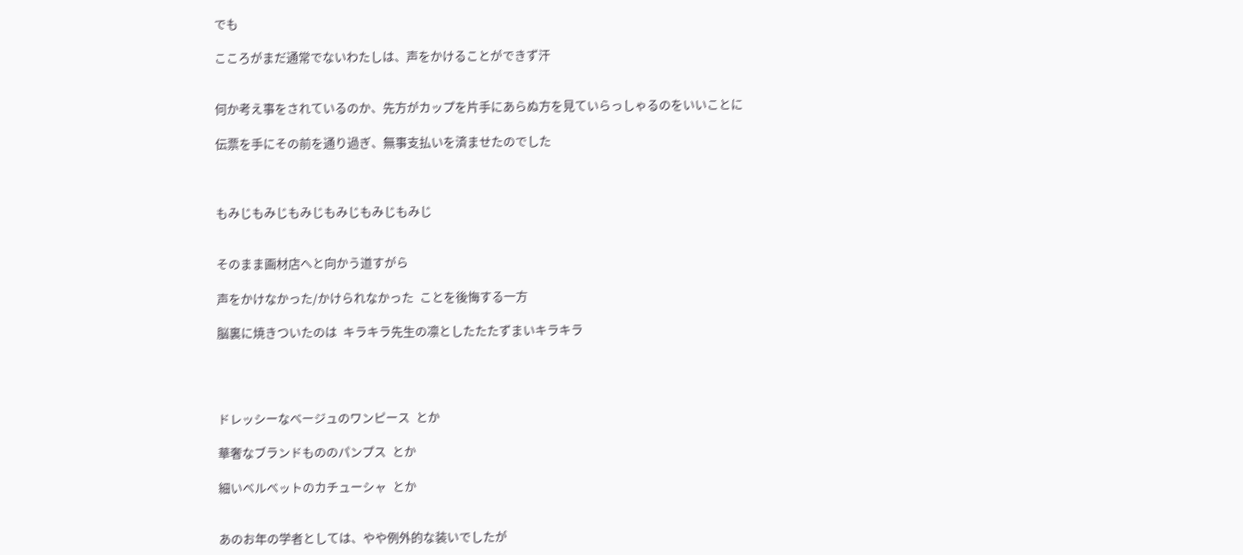でも

こころがまだ通常でないわたしは、声をかけることができず汗


何か考え事をされているのか、先方がカップを片手にあらぬ方を見ていらっしゃるのをいいことに

伝票を手にその前を通り過ぎ、無事支払いを済ませたのでした



もみじもみじもみじもみじもみじもみじ


そのまま画材店へと向かう道すがら

声をかけなかった/かけられなかった  ことを後悔する一方

脳裏に焼きついたのは  キラキラ先生の凛としたたたずまいキラキラ




ドレッシーなベージュのワンピース  とか

華奢なブランドもののパンプス  とか

細いベルベットのカチューシャ  とか


あのお年の学者としては、やや例外的な装いでしたが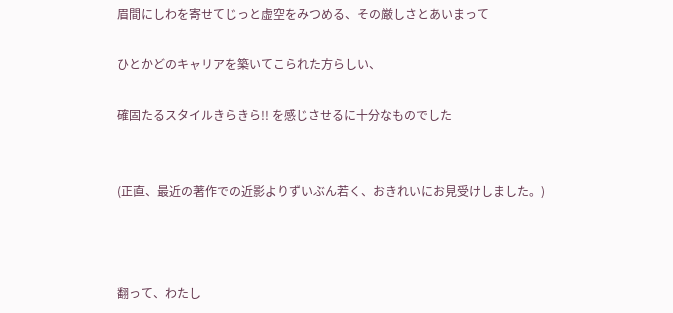眉間にしわを寄せてじっと虚空をみつめる、その厳しさとあいまって

ひとかどのキャリアを築いてこられた方らしい、

確固たるスタイルきらきら!! を感じさせるに十分なものでした


(正直、最近の著作での近影よりずいぶん若く、おきれいにお見受けしました。)



翻って、わたし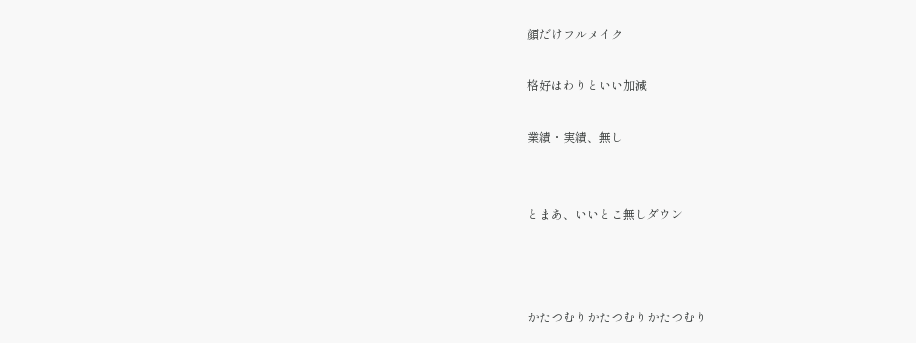顔だけフルメイク

格好はわりといい加減

業績・実績、無し


とまあ、いいとこ無しダウン



かたつむりかたつむりかたつむり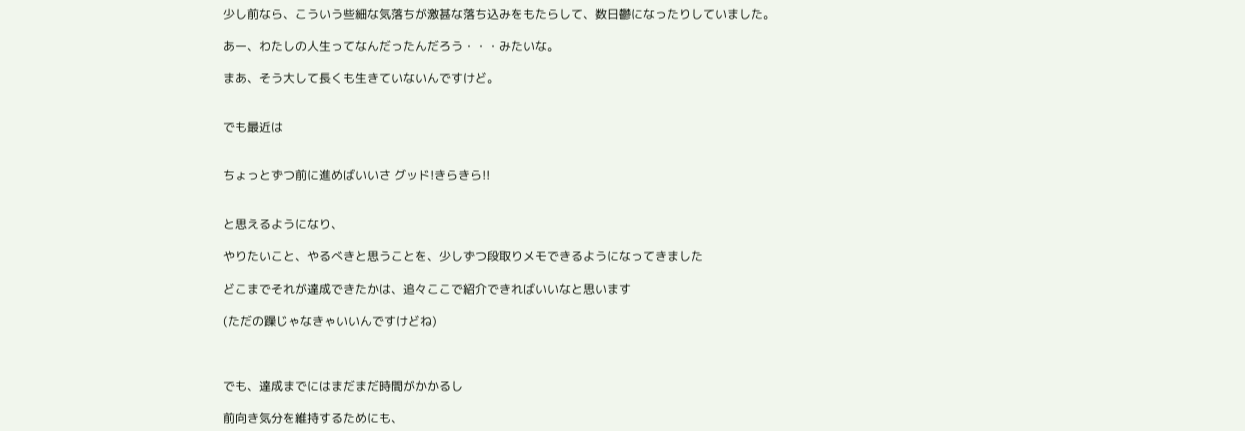少し前なら、こういう些細な気落ちが激甚な落ち込みをもたらして、数日鬱になったりしていました。

あー、わたしの人生ってなんだったんだろう・・・みたいな。

まあ、そう大して長くも生きていないんですけど。


でも最近は


ちょっとずつ前に進めばいいさ グッド!きらきら!!


と思えるようになり、

やりたいこと、やるべきと思うことを、少しずつ段取りメモできるようになってきました

どこまでそれが達成できたかは、追々ここで紹介できればいいなと思います

(ただの躁じゃなきゃいいんですけどね)



でも、達成までにはまだまだ時間がかかるし

前向き気分を維持するためにも、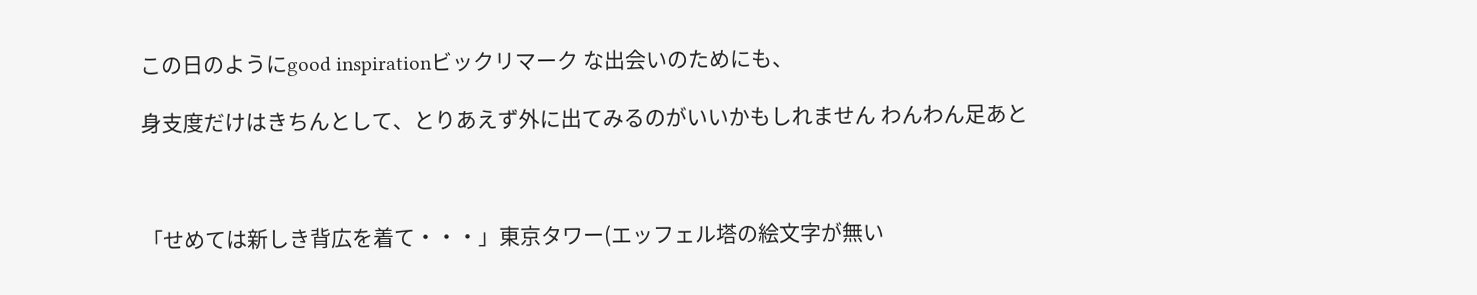この日のようにgood inspirationビックリマーク な出会いのためにも、

身支度だけはきちんとして、とりあえず外に出てみるのがいいかもしれません わんわん足あと



「せめては新しき背広を着て・・・」東京タワー(エッフェル塔の絵文字が無い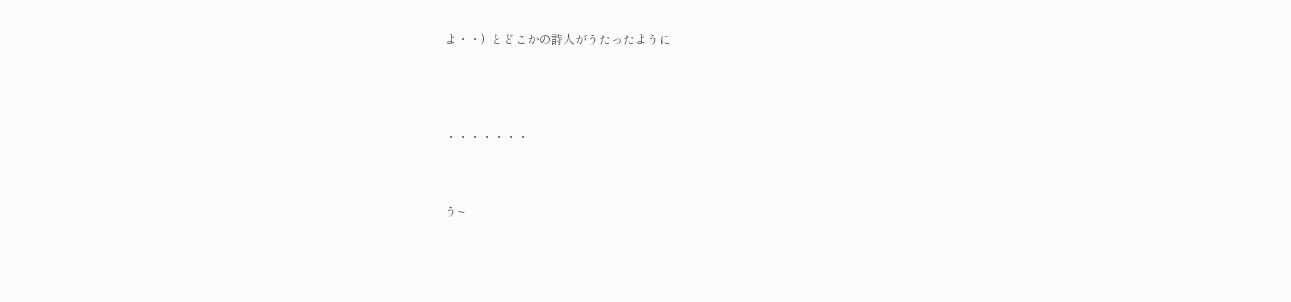よ・・)  とどこかの詩人がうたったように



・・・・・・・


う~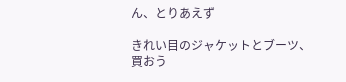ん、とりあえず

きれい目のジャケットとブーツ、買おう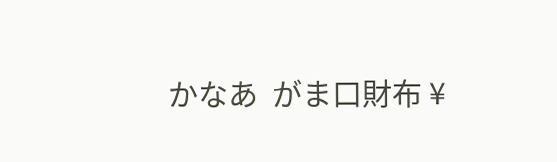かなあ  がま口財布 ¥